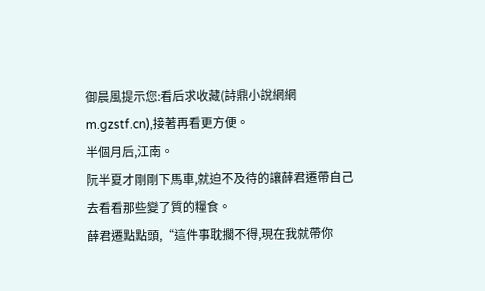御晨風提示您:看后求收藏(詩鼎小說網網m.gzstf.cn),接著再看更方便。
半個月后,江南。
阮半夏才剛剛下馬車,就迫不及待的讓薛君遷帶自己去看看那些變了質的糧食。
薛君遷點點頭,“這件事耽擱不得,現在我就帶你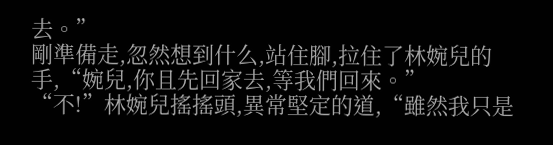去。”
剛準備走,忽然想到什么,站住腳,拉住了林婉兒的手,“婉兒,你且先回家去,等我們回來。”
“不!”林婉兒搖搖頭,異常堅定的道,“雖然我只是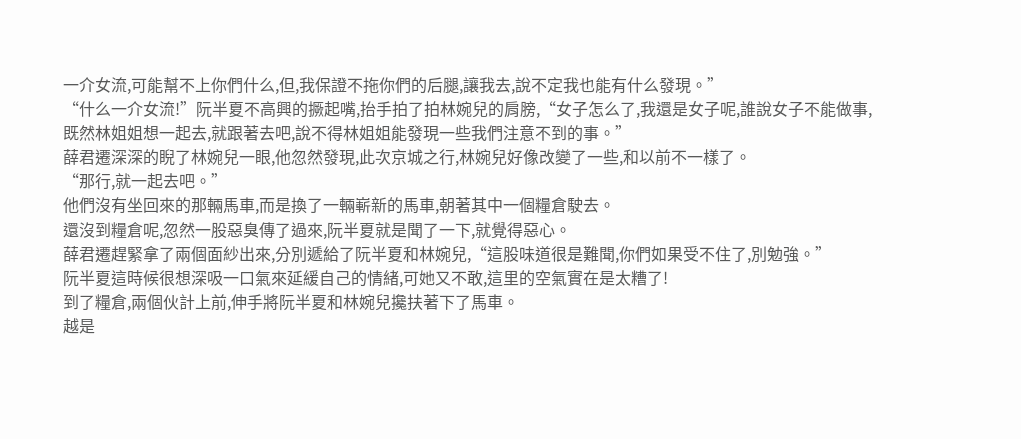一介女流,可能幫不上你們什么,但,我保證不拖你們的后腿,讓我去,說不定我也能有什么發現。”
“什么一介女流!”阮半夏不高興的撅起嘴,抬手拍了拍林婉兒的肩膀,“女子怎么了,我還是女子呢,誰說女子不能做事,既然林姐姐想一起去,就跟著去吧,說不得林姐姐能發現一些我們注意不到的事。”
薛君遷深深的睨了林婉兒一眼,他忽然發現,此次京城之行,林婉兒好像改變了一些,和以前不一樣了。
“那行,就一起去吧。”
他們沒有坐回來的那輛馬車,而是換了一輛嶄新的馬車,朝著其中一個糧倉駛去。
還沒到糧倉呢,忽然一股惡臭傳了過來,阮半夏就是聞了一下,就覺得惡心。
薛君遷趕緊拿了兩個面紗出來,分別遞給了阮半夏和林婉兒,“這股味道很是難聞,你們如果受不住了,別勉強。”
阮半夏這時候很想深吸一口氣來延緩自己的情緒,可她又不敢,這里的空氣實在是太糟了!
到了糧倉,兩個伙計上前,伸手將阮半夏和林婉兒攙扶著下了馬車。
越是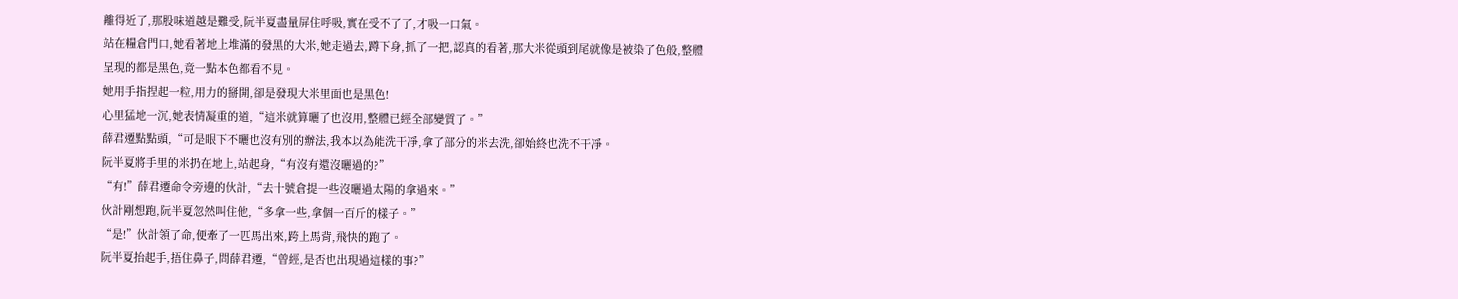離得近了,那股味道越是難受,阮半夏盡量屏住呼吸,實在受不了了,才吸一口氣。
站在糧倉門口,她看著地上堆滿的發黑的大米,她走過去,蹲下身,抓了一把,認真的看著,那大米從頭到尾就像是被染了色般,整體呈現的都是黑色,竟一點本色都看不見。
她用手指捏起一粒,用力的掰開,卻是發現大米里面也是黑色!
心里猛地一沉,她表情凝重的道,“這米就算曬了也沒用,整體已經全部變質了。”
薛君遷點點頭,“可是眼下不曬也沒有別的辦法,我本以為能洗干凈,拿了部分的米去洗,卻始終也洗不干凈。
阮半夏將手里的米扔在地上,站起身,“有沒有還沒曬過的?”
“有!”薛君遷命令旁邊的伙計,“去十號倉提一些沒曬過太陽的拿過來。”
伙計剛想跑,阮半夏忽然叫住他,“多拿一些,拿個一百斤的樣子。”
“是!”伙計領了命,便牽了一匹馬出來,跨上馬背,飛快的跑了。
阮半夏抬起手,捂住鼻子,問薛君遷,“曾經,是否也出現過這樣的事?”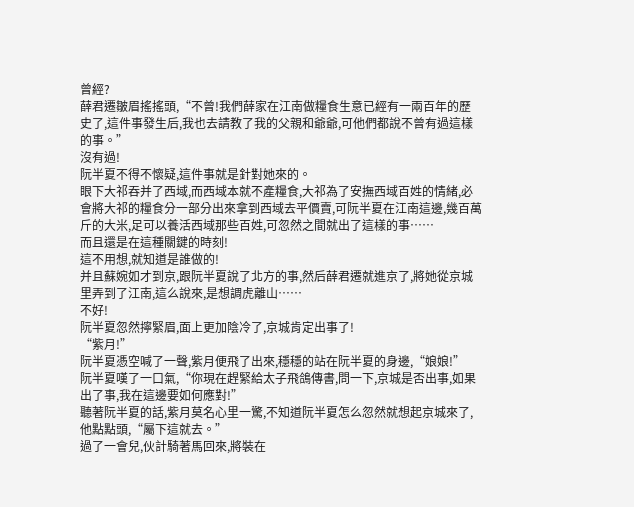曾經?
薛君遷皺眉搖搖頭,“不曾!我們薛家在江南做糧食生意已經有一兩百年的歷史了,這件事發生后,我也去請教了我的父親和爺爺,可他們都說不曾有過這樣的事。”
沒有過!
阮半夏不得不懷疑,這件事就是針對她來的。
眼下大祁吞并了西域,而西域本就不產糧食,大祁為了安撫西域百姓的情緒,必會將大祁的糧食分一部分出來拿到西域去平價賣,可阮半夏在江南這邊,幾百萬斤的大米,足可以養活西域那些百姓,可忽然之間就出了這樣的事……
而且還是在這種關鍵的時刻!
這不用想,就知道是誰做的!
并且蘇婉如才到京,跟阮半夏說了北方的事,然后薛君遷就進京了,將她從京城里弄到了江南,這么說來,是想調虎離山……
不好!
阮半夏忽然擰緊眉,面上更加陰冷了,京城肯定出事了!
“紫月!”
阮半夏憑空喊了一聲,紫月便飛了出來,穩穩的站在阮半夏的身邊,“娘娘!”
阮半夏嘆了一口氣,“你現在趕緊給太子飛鴿傳書,問一下,京城是否出事,如果出了事,我在這邊要如何應對!”
聽著阮半夏的話,紫月莫名心里一驚,不知道阮半夏怎么忽然就想起京城來了,他點點頭,“屬下這就去。”
過了一會兒,伙計騎著馬回來,將裝在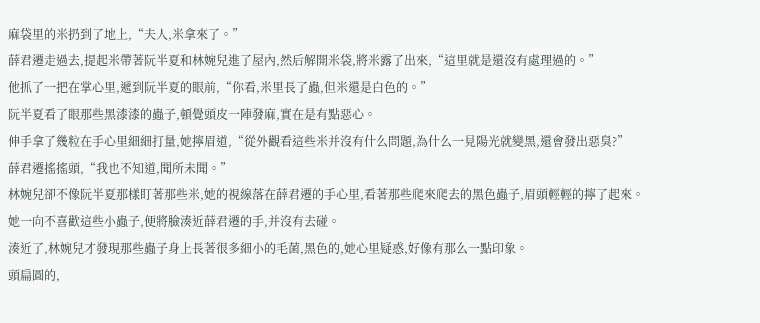麻袋里的米扔到了地上,“夫人,米拿來了。”
薛君遷走過去,提起米帶著阮半夏和林婉兒進了屋內,然后解開米袋,將米露了出來,“這里就是還沒有處理過的。”
他抓了一把在掌心里,遞到阮半夏的眼前,“你看,米里長了蟲,但米還是白色的。”
阮半夏看了眼那些黑漆漆的蟲子,頓覺頭皮一陣發麻,實在是有點惡心。
伸手拿了幾粒在手心里細細打量,她擰眉道,“從外觀看這些米并沒有什么問題,為什么一見陽光就變黑,還會發出惡臭?”
薛君遷搖搖頭,“我也不知道,聞所未聞。”
林婉兒卻不像阮半夏那樣盯著那些米,她的視線落在薛君遷的手心里,看著那些爬來爬去的黑色蟲子,眉頭輕輕的擰了起來。
她一向不喜歡這些小蟲子,便將臉湊近薛君遷的手,并沒有去碰。
湊近了,林婉兒才發現那些蟲子身上長著很多細小的毛菌,黑色的,她心里疑惑,好像有那么一點印象。
頭扁圓的,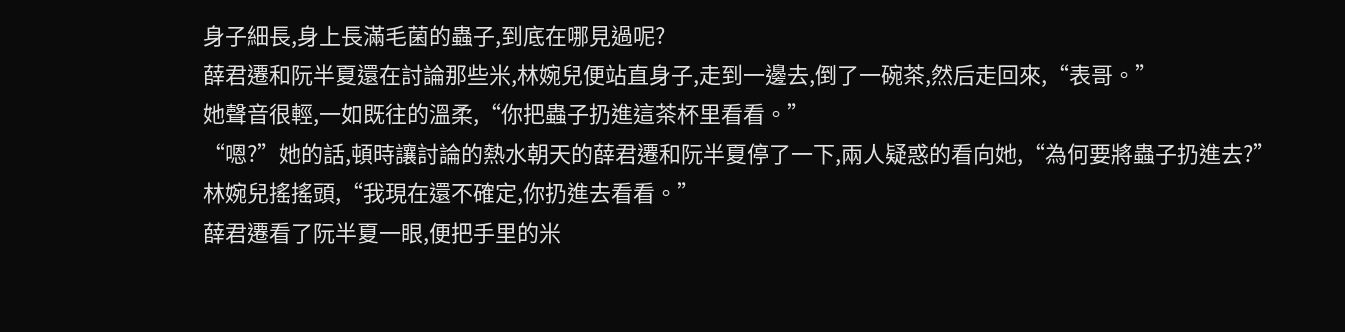身子細長,身上長滿毛菌的蟲子,到底在哪見過呢?
薛君遷和阮半夏還在討論那些米,林婉兒便站直身子,走到一邊去,倒了一碗茶,然后走回來,“表哥。”
她聲音很輕,一如既往的溫柔,“你把蟲子扔進這茶杯里看看。”
“嗯?”她的話,頓時讓討論的熱水朝天的薛君遷和阮半夏停了一下,兩人疑惑的看向她,“為何要將蟲子扔進去?”
林婉兒搖搖頭,“我現在還不確定,你扔進去看看。”
薛君遷看了阮半夏一眼,便把手里的米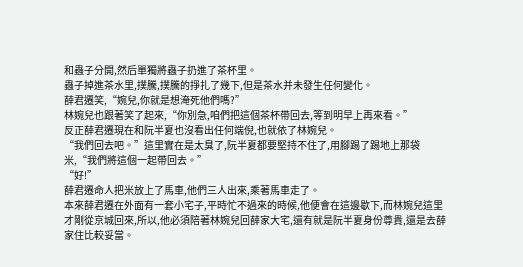和蟲子分開,然后單獨將蟲子扔進了茶杯里。
蟲子掉進茶水里,撲騰,撲騰的掙扎了幾下,但是茶水并未發生任何變化。
薛君遷笑,“婉兒,你就是想淹死他們嗎?”
林婉兒也跟著笑了起來,“你別急,咱們把這個茶杯帶回去,等到明早上再來看。”
反正薛君遷現在和阮半夏也沒看出任何端倪,也就依了林婉兒。
“我們回去吧。”這里實在是太臭了,阮半夏都要堅持不住了,用腳踢了踢地上那袋米,“我們將這個一起帶回去。”
“好!”
薛君遷命人把米放上了馬車,他們三人出來,乘著馬車走了。
本來薛君遷在外面有一套小宅子,平時忙不過來的時候,他便會在這邊歇下,而林婉兒這里才剛從京城回來,所以,他必須陪著林婉兒回薛家大宅,還有就是阮半夏身份尊貴,還是去薛家住比較妥當。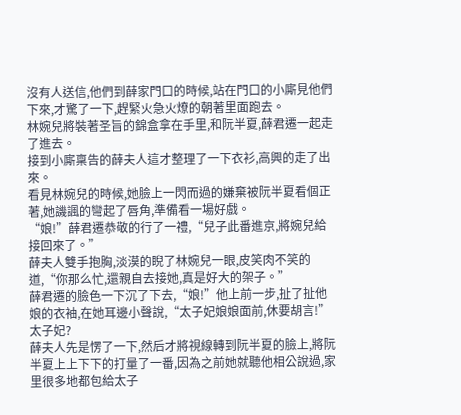沒有人送信,他們到薛家門口的時候,站在門口的小廝見他們下來,才驚了一下,趕緊火急火燎的朝著里面跑去。
林婉兒將裝著圣旨的錦盒拿在手里,和阮半夏,薛君遷一起走了進去。
接到小廝稟告的薛夫人這才整理了一下衣衫,高興的走了出來。
看見林婉兒的時候,她臉上一閃而過的嫌棄被阮半夏看個正著,她譏諷的彎起了唇角,準備看一場好戲。
“娘!”薛君遷恭敬的行了一禮,“兒子此番進京,將婉兒給接回來了。”
薛夫人雙手抱胸,淡漠的睨了林婉兒一眼,皮笑肉不笑的道,“你那么忙,還親自去接她,真是好大的架子。”
薛君遷的臉色一下沉了下去,“娘!”他上前一步,扯了扯他娘的衣袖,在她耳邊小聲說,“太子妃娘娘面前,休要胡言!”
太子妃?
薛夫人先是愣了一下,然后才將視線轉到阮半夏的臉上,將阮半夏上上下下的打量了一番,因為之前她就聽他相公說過,家里很多地都包給太子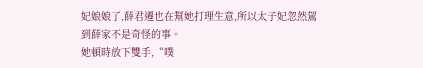妃娘娘了,薛君遷也在幫她打理生意,所以太子妃忽然駕到薛家不是奇怪的事。
她頓時放下雙手,“噗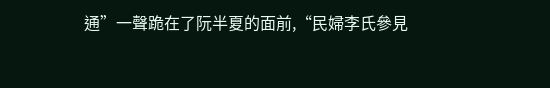通”一聲跪在了阮半夏的面前,“民婦李氏參見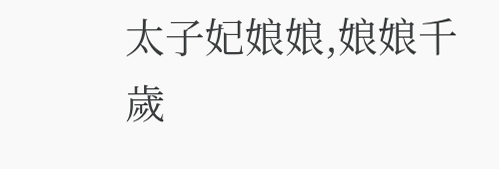太子妃娘娘,娘娘千歲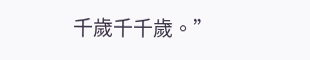千歲千千歲。”